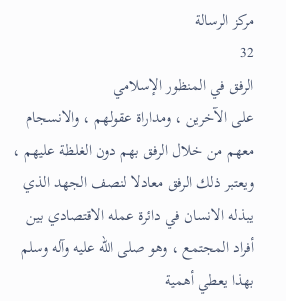مركز الرسالة
32
الرفق في المنظور الإسلامي
على الآخرين ، ومداراة عقولهم ، والانسجام معهم من خلال الرفق بهم دون الغلظة عليهم ، ويعتبر ذلك الرفق معادلا لنصف الجهد الذي يبذله الانسان في دائرة عمله الاقتصادي بين أفراد المجتمع ، وهو صلى الله عليه وآله وسلم بهذا يعطي أهمية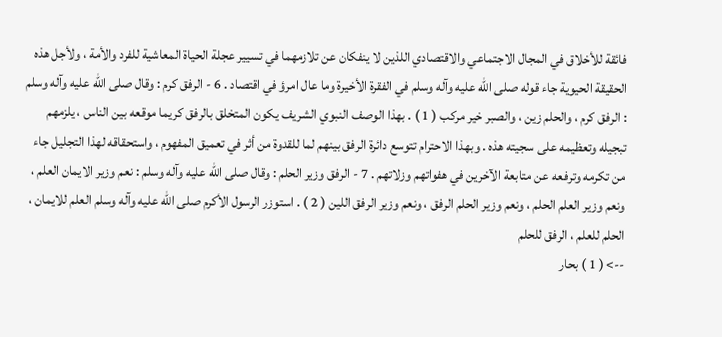فائقة للأخلاق في المجال الاجتماعي والاقتصادي اللذين لا ينفكان عن تلازمهما في تسيير عجلة الحياة المعاشية للفرد والأمة ، ولأجل هذه الحقيقة الحيوية جاء قوله صلى الله عليه وآله وسلم في الفقرة الأخيرة وما عال امرؤ في اقتصاد . 6 - الرفق كرم : وقال صلى الله عليه وآله وسلم : الرفق كرم ، والحلم زين ، والصبر خير مركب ( 1 ) . بهذا الوصف النبوي الشريف يكون المتخلق بالرفق كريما موقعه بين الناس ، يلزمهم تبجيله وتعظيمه على سجيته هذه . وبهذا الاحترام تتوسع دائرة الرفق بينهم لما للقدوة من أثر في تعميق المفهوم ، واستحقاقه لهذا التجليل جاء من تكرمه وترفعه عن متابعة الآخرين في هفواتهم وزلاتهم . 7 - الرفق وزير الحلم : وقال صلى الله عليه وآله وسلم : نعم وزير الايمان العلم ، ونعم وزير العلم الحلم ، ونعم وزير الحلم الرفق ، ونعم وزير الرفق اللين ( 2 ) . استوزر الرسول الأكرم صلى الله عليه وآله وسلم العلم للايمان ، الحلم للعلم ، الرفق للحلم
--> ( 1 ) بحار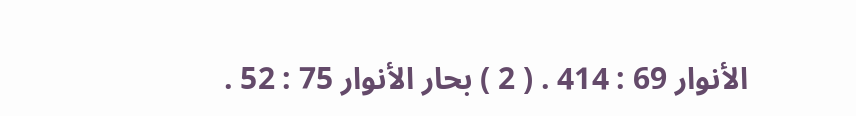الأنوار 69 : 414 . ( 2 ) بحار الأنوار 75 : 52 .